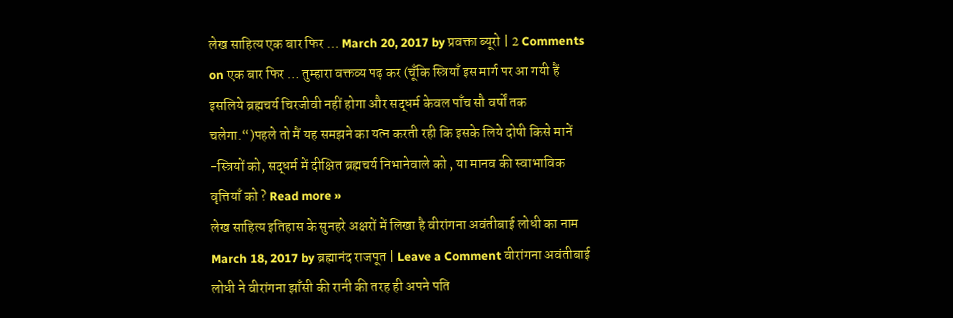लेख साहित्य एक बार फिर … March 20, 2017 by प्रवक्ता ब्यूरो | 2 Comments on एक बार फिर … तुम्हारा वक्तव्य पढ़ कर (चूँकि स्त्रियाँ इस मार्ग पर आ गयी हैं इसलिये ब्रह्मचर्य चिरजीवी नहीं होगा और सद्धर्म केवल पाँच सौ वर्षों तक चलेगा.“)पहले तो मैं यह समझने का यत्न करती रही कि इसके लिये दोषी किसे मानें -स्त्रियों को, सद्धर्म में दीक्षित ब्रह्मचर्य निभानेवाले को , या मानव की स्वाभाविक वृत्तियाँ को ? Read more »
लेख साहित्य इतिहास के सुनहरे अक्षरों में लिखा है वीरांगना अवंतीबाई लोधी का नाम March 18, 2017 by ब्रह्मानंद राजपूत | Leave a Comment वीरांगना अवंतीबाई लोधी ने वीरांगना झाँसी की रानी की तरह ही अपने पति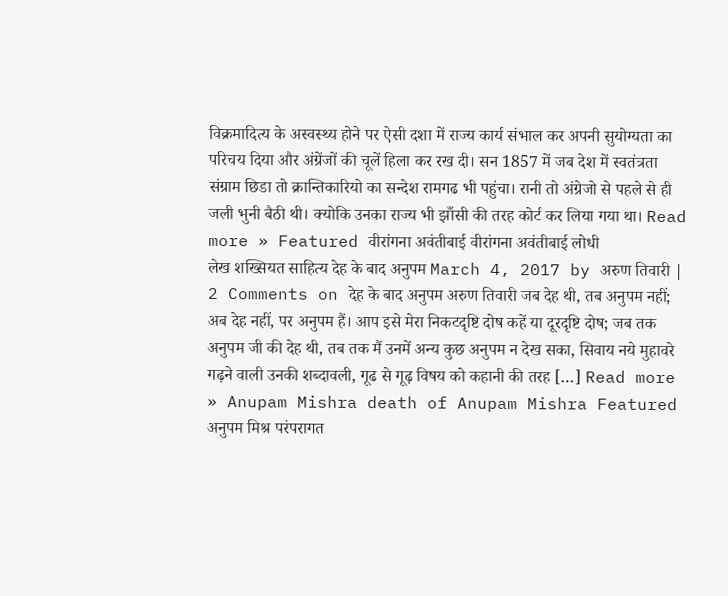विक्रमादित्य के अस्वस्थ्य होने पर ऐसी दशा में राज्य कार्य संभाल कर अपनी सुयोग्यता का परिचय दिया और अंग्रेंजों की चूलें हिला कर रख दी। सन 1857 में जब देश में स्वतंत्रता संग्राम छिडा तो क्रान्तिकारियो का सन्देश रामगढ भी पहुंचा। रानी तो अंग्रेजो से पहले से ही जली भुनी बैठी थी। क्योकि उनका राज्य भी झाँसी की तरह कोर्ट कर लिया गया था। Read more » Featured वीरांगना अवंतीबाई वीरांगना अवंतीबाई लोधी
लेख शख्सियत साहित्य देह के बाद अनुपम March 4, 2017 by अरुण तिवारी | 2 Comments on देह के बाद अनुपम अरुण तिवारी जब देह थी, तब अनुपम नहीं; अब देह नहीं, पर अनुपम हैं। आप इसे मेरा निकटदृष्टि दोष कहें या दूरदृष्टि दोष; जब तक अनुपम जी की देह थी, तब तक मैं उनमें अन्य कुछ अनुपम न देख सका, सिवाय नये मुहावरे गढ़ने वाली उनकी शब्दावली, गूढ से गूढ़ विषय को कहानी की तरह […] Read more » Anupam Mishra death of Anupam Mishra Featured अनुपम मिश्र परंपरागत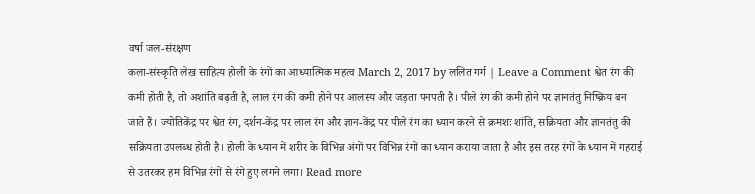वर्षा जल-संरक्षण
कला-संस्कृति लेख साहित्य होली के रंगों का आध्यात्मिक महत्व March 2, 2017 by ललित गर्ग | Leave a Comment श्वेत रंग की कमी होती है, तो अशांति बढ़ती है, लाल रंग की कमी होने पर आलस्य और जड़ता पनपती है। पीले रंग की कमी होने पर ज्ञानतंतु निष्क्रिय बन जाते हैं। ज्योतिकेंद्र पर श्वेत रंग, दर्शन-केंद्र पर लाल रंग और ज्ञान-केंद्र पर पीले रंग का ध्यान करने से क्रमशः शांति, सक्रियता और ज्ञानतंतु की सक्रियता उपलब्ध होती है। होली के ध्यान में शरीर के विभिन्न अंगों पर विभिन्न रंगों का ध्यान कराया जाता है और इस तरह रंगों के ध्यान में गहराई से उतरकर हम विभिन्न रंगों से रंगे हुए लगने लगा। Read more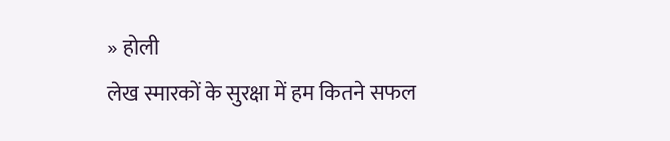» होली
लेख स्मारकों के सुरक्षा में हम कितने सफल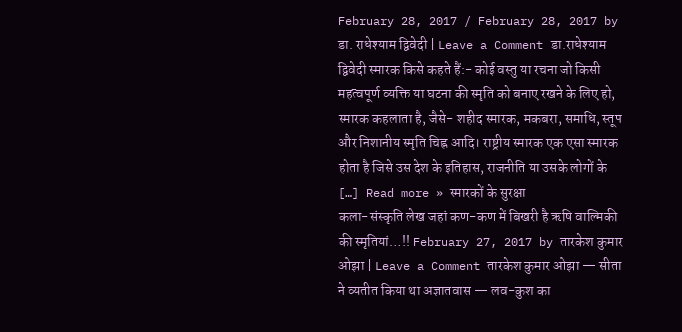February 28, 2017 / February 28, 2017 by डा. राधेश्याम द्विवेदी | Leave a Comment डा.राधेश्याम द्विवेदी स्मारक किसे कहते हैं:- कोई वस्तु या रचना जो किसी महत्वपूर्ण व्यक्ति या घटना की स्मृति को बनाए रखने के लिए हो, स्मारक कहलाता है, जैसे- शहीद स्मारक, मकबरा, समाधि, स्तूप और निशानीय स्मृति चिह्न आदि। राष्ट्रीय स्मारक एक एसा स्मारक होता है जिसे उस देश के इतिहास, राजनीति या उसके लोगों के […] Read more » स्मारकों के सुरक्षा
कला-संस्कृति लेख जहां कण-कण में बिखरी है ऋषि वाल्मिकी की स्मृतियां…!! February 27, 2017 by तारकेश कुमार ओझा | Leave a Comment तारकेश कुमार ओझा — सीता ने व्यतीत किया था अज्ञातवास — लव-कुश का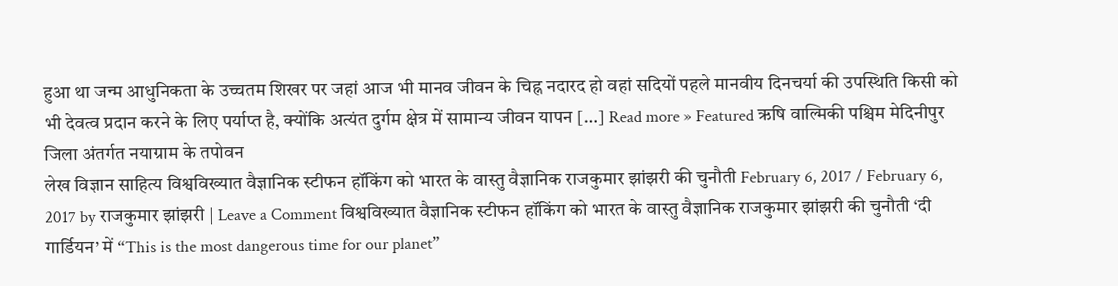हुआ था जन्म आधुनिकता के उच्चतम शिखर पर जहां आज भी मानव जीवन के चिह्न नदारद हो वहां सदियों पहले मानवीय दिनचर्या की उपस्थिति किसी को भी देवत्व प्रदान करने के लिए पर्याप्त है, क्योंकि अत्यंत दुर्गम क्षेत्र में सामान्य जीवन यापन […] Read more » Featured ऋषि वाल्मिकी पश्चिम मेदिनीपुर जिला अंतर्गत नयाग्राम के तपोवन
लेख विज्ञान साहित्य विश्वविख्यात वैज्ञानिक स्टीफन हॉकिंग को भारत के वास्तु वैज्ञानिक राजकुमार झांझरी की चुनौती February 6, 2017 / February 6, 2017 by राजकुमार झांझरी | Leave a Comment विश्वविख्यात वैज्ञानिक स्टीफन हॉकिंग को भारत के वास्तु वैज्ञानिक राजकुमार झांझरी की चुनौती ‘दी गार्डियन’ में “This is the most dangerous time for our planet”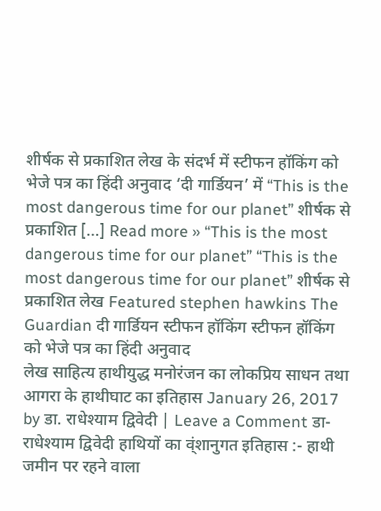शीर्षक से प्रकाशित लेख के संदर्भ में स्टीफन हॉकिंग को भेजे पत्र का हिंदी अनुवाद ‘दी गार्डियन’ में “This is the most dangerous time for our planet” शीर्षक से प्रकाशित […] Read more » “This is the most dangerous time for our planet” “This is the most dangerous time for our planet” शीर्षक से प्रकाशित लेख Featured stephen hawkins The Guardian दी गार्डियन स्टीफन हॉकिंग स्टीफन हॉकिंग को भेजे पत्र का हिंदी अनुवाद
लेख साहित्य हाथीयुद्ध मनोरंजन का लोकप्रिय साधन तथा आगरा के हाथीघाट का इतिहास January 26, 2017 by डा. राधेश्याम द्विवेदी | Leave a Comment डा- राधेश्याम द्विवेदी हाथियों का व्ंशानुगत इतिहास :- हाथी जमीन पर रहने वाला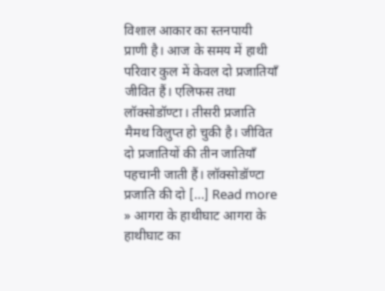विशाल आकार का स्तनपायी प्राणी है। आज के समय में हाथी परिवार कुल में केवल दो प्रजातियाँ जीवित हैं। एलिफस तथा लॉक्सोडॉण्टा। तीसरी प्रजाति मैमथ विलुप्त हो चुकी है। जीवित दो प्रजातियों की तीन जातियाँ पहचानी जाती हैं। लॉक्सोडॉण्टा प्रजाति की दो […] Read more » आगरा के हाथीघाट आगरा के हाथीघाट का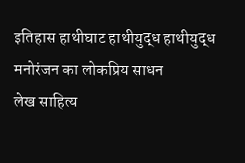इतिहास हाथीघाट हाथीयुद्ध हाथीयुद्ध मनोरंजन का लोकप्रिय साधन
लेख साहित्य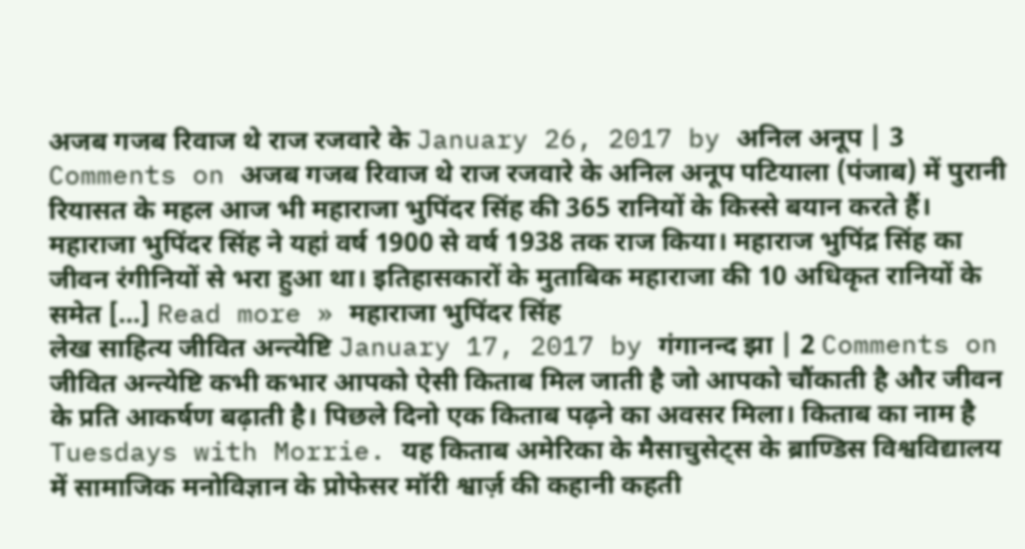अजब गजब रिवाज थे राज रजवारे के January 26, 2017 by अनिल अनूप | 3 Comments on अजब गजब रिवाज थे राज रजवारे के अनिल अनूप पटियाला (पंजाब) में पुरानी रियासत के महल आज भी महाराजा भुपिंदर सिंह की 365 रानियों के किस्से बयान करते हैं। महाराजा भुपिंदर सिंह ने यहां वर्ष 1900 से वर्ष 1938 तक राज किया। महाराज भुपिंद्र सिंह का जीवन रंगीनियों से भरा हुआ था। इतिहासकारों के मुताबिक महाराजा की 10 अधिकृत रानियों के समेत […] Read more » महाराजा भुपिंदर सिंह
लेख साहित्य जीवित अन्त्येष्टि January 17, 2017 by गंगानन्द झा | 2 Comments on जीवित अन्त्येष्टि कभी कभार आपको ऐसी किताब मिल जाती है जो आपको चौंकाती है और जीवन के प्रति आकर्षण बढ़ाती है। पिछले दिनो एक किताब पढ़ने का अवसर मिला। किताब का नाम है Tuesdays with Morrie. यह किताब अमेरिका के मैसाचुसेट्स के ब्राण्डिस विश्वविद्यालय में सामाजिक मनोविज्ञान के प्रोफेसर मॉरी श्वार्ज़ की कहानी कहती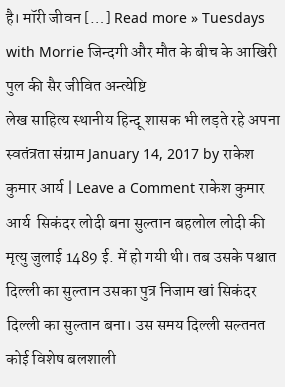है। मॉरी जीवन […] Read more » Tuesdays with Morrie जिन्दगी और मौत के बीच के आखिरी पुल की सैर जीवित अन्त्येष्टि
लेख साहित्य स्थानीय हिन्दू शासक भी लड़ते रहे अपना स्वतंत्रता संग्राम January 14, 2017 by राकेश कुमार आर्य | Leave a Comment राकेश कुमार आर्य  सिकंदर लोदी बना सुल्तान बहलोल लोदी की मृत्यु जुलाई 1489 ई. में हो गयी थी। तब उसके पश्चात दिल्ली का सुल्तान उसका पुत्र निजाम खां सिकंदर दिल्ली का सुल्तान बना। उस समय दिल्ली सल्तनत कोई विशेष बलशाली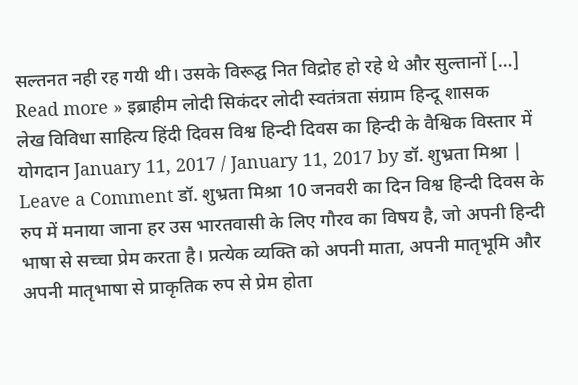सल्तनत नही रह गयी थी। उसके विरूद्घ नित विद्रोह हो रहे थे और सुल्तानों […] Read more » इब्राहीम लोदी सिकंदर लोदी स्वतंत्रता संग्राम हिन्दू शासक
लेख विविधा साहित्य हिंदी दिवस विश्व हिन्दी दिवस का हिन्दी के वैश्विक विस्तार में योगदान January 11, 2017 / January 11, 2017 by डॉ. शुभ्रता मिश्रा | Leave a Comment डॉ. शुभ्रता मिश्रा 10 जनवरी का दिन विश्व हिन्दी दिवस के रुप में मनाया जाना हर उस भारतवासी के लिए गौरव का विषय है, जो अपनी हिन्दी भाषा से सच्चा प्रेम करता है। प्रत्येक व्यक्ति को अपनी माता, अपनी मातृभूमि और अपनी मातृभाषा से प्राकृतिक रुप से प्रेम होता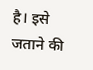है। इसे जताने की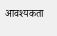आवश्यकता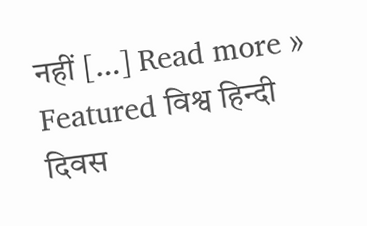नहीं […] Read more » Featured विश्व हिन्दी दिवस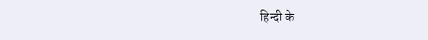हिन्दी के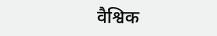वैश्विक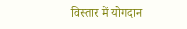विस्तार में योगदान